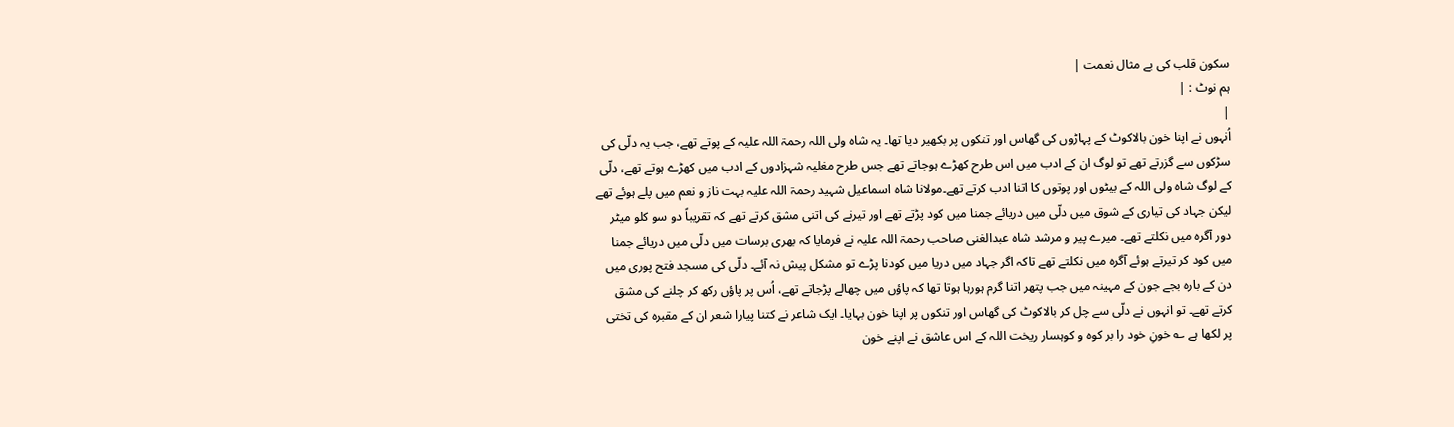سکون قلب کی بے مثال نعمت |
ہم نوٹ : |
|
اُنہوں نے اپنا خون بالاکوٹ کے پہاڑوں کی گھاس اور تنکوں پر بکھیر دیا تھا۔ یہ شاہ ولی اللہ رحمۃ اللہ علیہ کے پوتے تھے، جب یہ دلّی کی سڑکوں سے گزرتے تھے تو لوگ ان کے ادب میں اس طرح کھڑے ہوجاتے تھے جس طرح مغلیہ شہزادوں کے ادب میں کھڑے ہوتے تھے، دلّی کے لوگ شاہ ولی اللہ کے بیٹوں اور پوتوں کا اتنا ادب کرتے تھے۔مولانا شاہ اسماعیل شہید رحمۃ اللہ علیہ بہت ناز و نعم میں پلے ہوئے تھے لیکن جہاد کی تیاری کے شوق میں دلّی میں دریائے جمنا میں کود پڑتے تھے اور تیرنے کی اتنی مشق کرتے تھے کہ تقریباً دو سو کلو میٹر دور آگرہ میں نکلتے تھے۔ میرے پیر و مرشد شاہ عبدالغنی صاحب رحمۃ اللہ علیہ نے فرمایا کہ بھری برسات میں دلّی میں دریائے جمنا میں کود کر تیرتے ہوئے آگرہ میں نکلتے تھے تاکہ اگر جہاد میں دریا میں کودنا پڑے تو مشکل پیش نہ آئے۔ دلّی کی مسجد فتح پوری میں دن کے بارہ بجے جون کے مہینہ میں جب پتھر اتنا گرم ہورہا ہوتا تھا کہ پاؤں میں چھالے پڑجاتے تھے، اُس پر پاؤں رکھ کر چلنے کی مشق کرتے تھے۔ تو انہوں نے دلّی سے چل کر بالاکوٹ کی گھاس اور تنکوں پر اپنا خون بہایا۔ ایک شاعر نے کتنا پیارا شعر ان کے مقبرہ کی تختی پر لکھا ہے ؎ خونِ خود را بر کوہ و کوہسار ریخت اللہ کے اس عاشق نے اپنے خون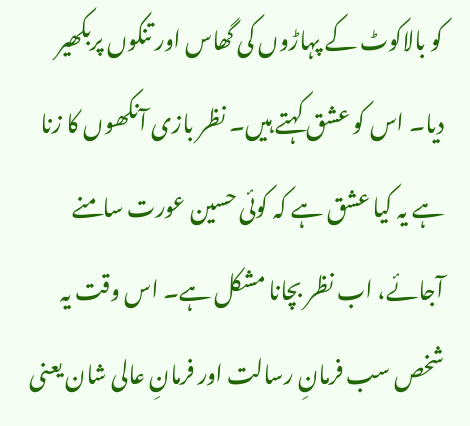کو بالاکوٹ کے پہاڑوں کی گھاس اور تنکوں پربکھیر دیا۔ اس کو عشق کہتے ہیں۔ نظر بازی آنکھوں کا زنا ہے یہ کیا عشق ہے کہ کوئی حسین عورت سامنے آجائے، اب نظر بچانا مشکل ہے۔ اس وقت یہ شخص سب فرمانِ رسالت اور فرمانِ عالی شان یعنی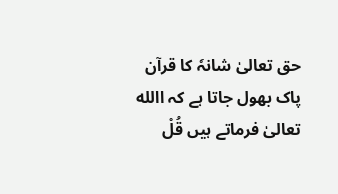حق تعالیٰ شانہٗ کا قرآن پاک بھول جاتا ہے کہ االله تعالیٰ فرماتے ہیں قُلْ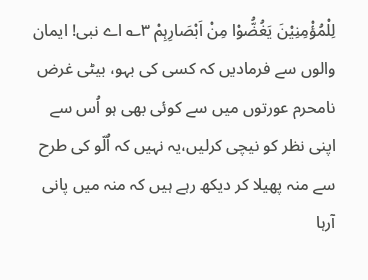لِلْمُؤْمِنِیْنَ یَغُضُّوْا مِنْ اَبْصَارِہِمْ ۳؎ اے نبی! ایمان والوں سے فرمادیں کہ کسی کی بہو، بیٹی غرض نامحرم عورتوں میں سے کوئی بھی ہو اُس سے اپنی نظر کو نیچی کرلیں،یہ نہیں کہ اُلّو کی طرح سے منہ پھیلا کر دیکھ رہے ہیں کہ منہ میں پانی آرہا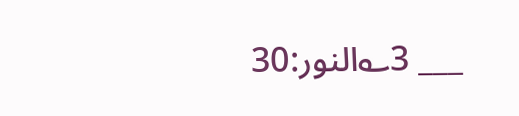___ 3؎النور:30